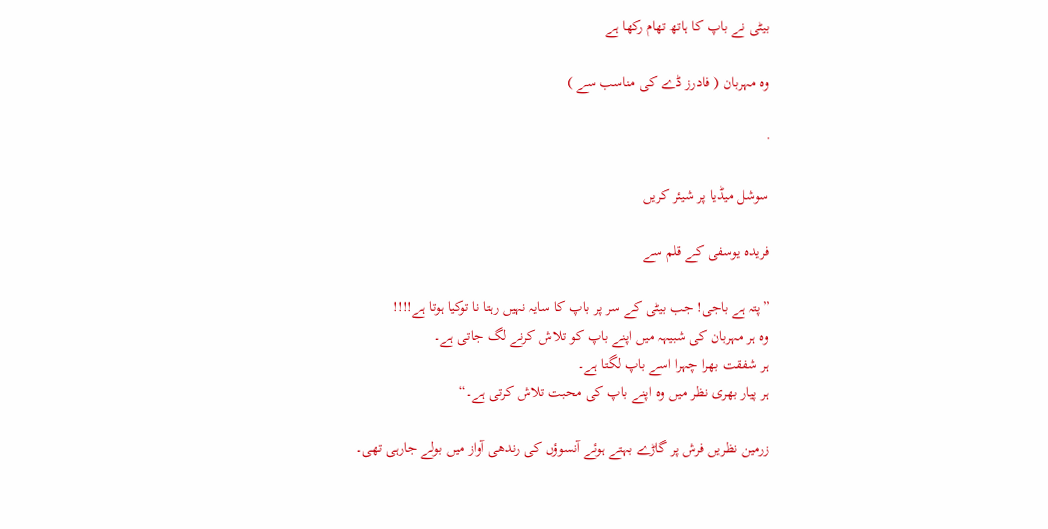بیٹی نے باپ کا ہاتھ تھام رکھا ہے

وہ مہربان ( فادرز ڈے کی مناسب سے )

·

سوشل میڈیا پر شیئر کریں

فریدہ یوسفی کے قلم سے

”پتہ ہے باجی! جب بیٹی کے سر پر باپ کا سایہ نہیں رہتا نا توکیا ہوتا ہے!!!!
وہ ہر مہربان کی شبیہہ میں اپنے باپ کو تلاش کرنے لگ جاتی ہے۔
ہر شفقت بھرا چہرا اسے باپ لگتا ہے۔
ہر پیار بھری نظر میں وہ اپنے باپ کی محبت تلاش کرتی ہے۔“

زرمین نظریں فرش پر گاڑے بہتے ہوئے آنسوؤں کی رندھی آواز میں بولے جارہی تھی۔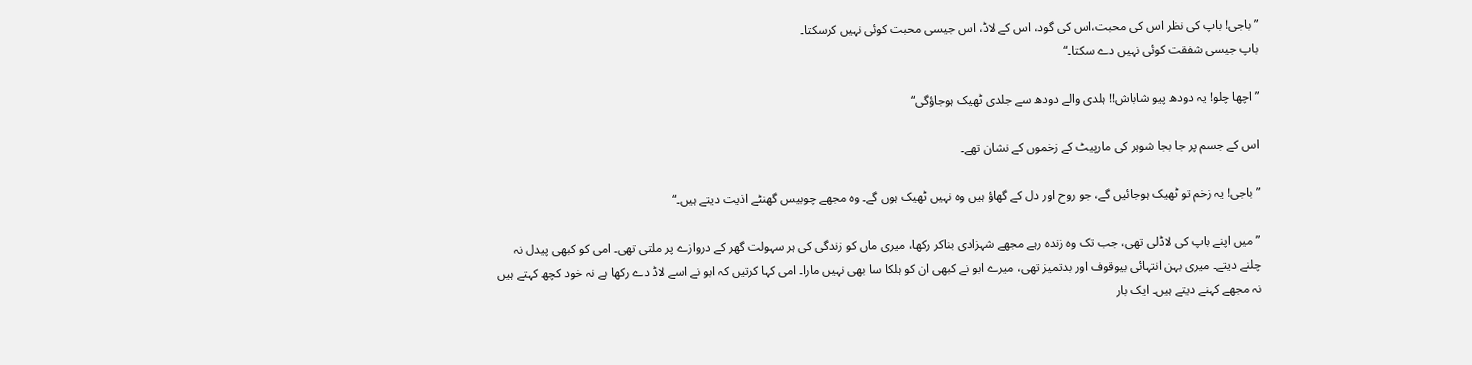”باجی! باپ کی نظر اس کی محبت،اس کی گود، اس کے لاڈ، اس جیسی محبت کوئی نہیں کرسکتا۔
باپ جیسی شفقت کوئی نہیں دے سکتا۔“

”اچھا چلو! یہ دودھ پیو شاباش!! ہلدی والے دودھ سے جلدی ٹھیک ہوجاؤگی“

اس کے جسم پر جا بجا شوہر کی مارپیٹ کے زخموں کے نشان تھے۔

”باجی! یہ زخم تو ٹھیک ہوجائیں گے، جو روح اور دل کے گھاؤ ہیں وہ نہیں ٹھیک ہوں گے۔ وہ مجھے چوبیس گھنٹے اذیت دیتے ہیں۔“

”میں اپنے باپ کی لاڈلی تھی، جب تک وہ زندہ رہے مجھے شہزادی بناکر رکھا، میری ماں کو زندگی کی ہر سہولت گھر کے دروازے پر ملتی تھی۔ امی کو کبھی پیدل نہ چلنے دیتے۔ میری بہن انتہائی بیوقوف اور بدتمیز تھی، میرے ابو نے کبھی ان کو ہلکا سا بھی نہیں مارا۔ امی کہا کرتیں کہ ابو نے اسے لاڈ دے رکھا ہے نہ خود کچھ کہتے ہیں نہ مجھے کہنے دیتے ہیں۔ ایک بار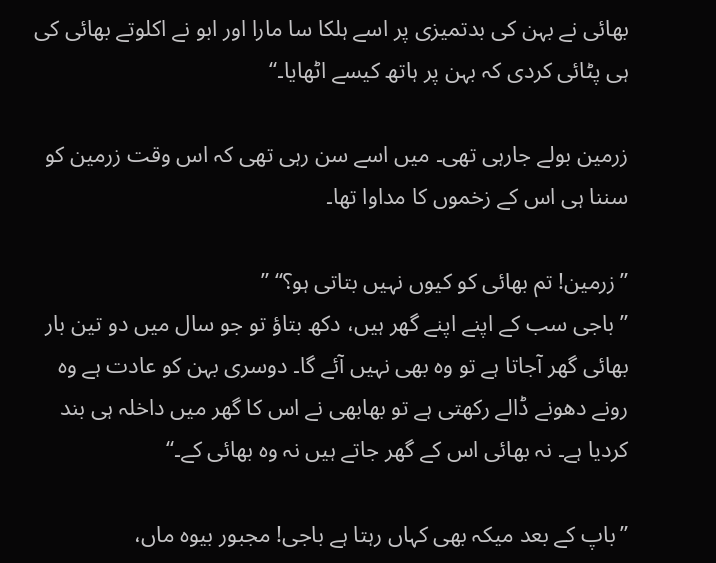بھائی نے بہن کی بدتمیزی پر اسے ہلکا سا مارا اور ابو نے اکلوتے بھائی کی ہی پٹائی کردی کہ بہن پر ہاتھ کیسے اٹھایا۔“

زرمین بولے جارہی تھی۔ میں اسے سن رہی تھی کہ اس وقت زرمین کو سننا ہی اس کے زخموں کا مداوا تھا۔

”زرمین! تم بھائی کو کیوں نہیں بتاتی ہو؟“ ”
”باجی سب کے اپنے اپنے گھر ہیں، دکھ بتاؤ تو جو سال میں دو تین بار بھائی گھر آجاتا ہے تو وہ بھی نہیں آئے گا۔ دوسری بہن کو عادت ہے وہ رونے دھونے ڈالے رکھتی ہے تو بھابھی نے اس کا گھر میں داخلہ ہی بند کردیا ہے۔ نہ بھائی اس کے گھر جاتے ہیں نہ وہ بھائی کے۔“

”باپ کے بعد میکہ بھی کہاں رہتا ہے باجی! مجبور بیوہ ماں،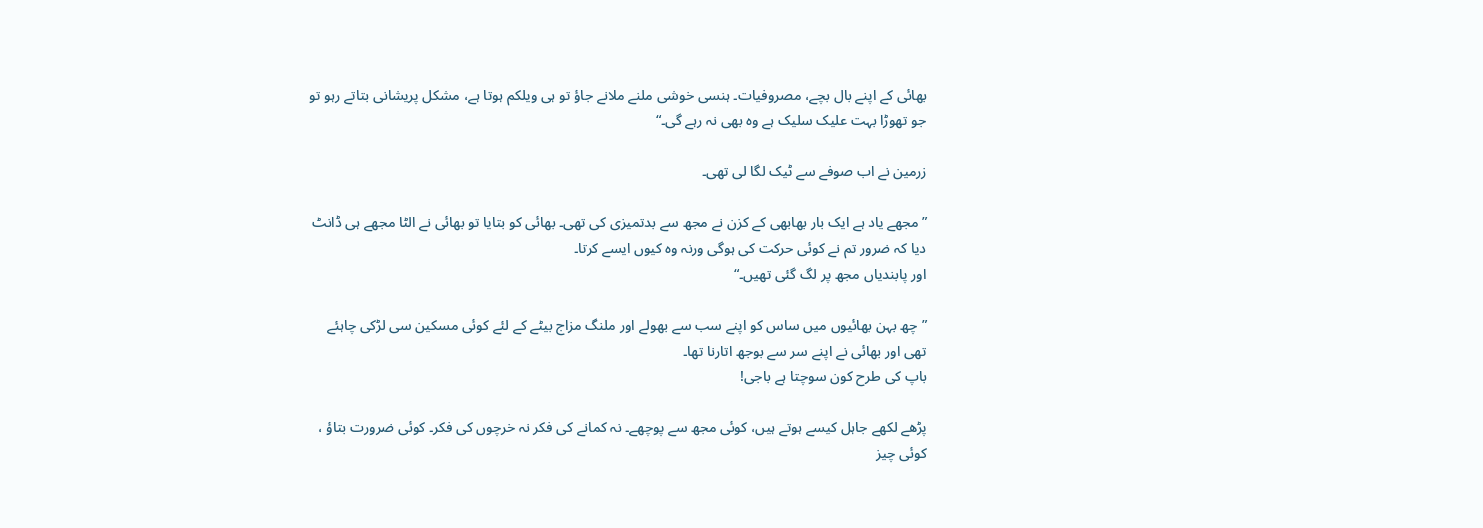بھائی کے اپنے بال بچے، مصروفیات۔ ہنسی خوشی ملنے ملانے جاؤ تو ہی ویلکم ہوتا ہے، مشکل پریشانی بتاتے رہو تو جو تھوڑا بہت علیک سلیک ہے وہ بھی نہ رہے گی۔“

زرمین نے اب صوفے سے ٹیک لگا لی تھی۔

”مجھے یاد ہے ایک بار بھابھی کے کزن نے مجھ سے بدتمیزی کی تھی۔ بھائی کو بتایا تو بھائی نے الٹا مجھے ہی ڈانٹ دیا کہ ضرور تم نے کوئی حرکت کی ہوگی ورنہ وہ کیوں ایسے کرتا۔
اور پابندیاں مجھ پر لگ گئی تھیں۔“

”چھ بہن بھائیوں میں ساس کو اپنے سب سے بھولے اور ملنگ مزاج بیٹے کے لئے کوئی مسکین سی لڑکی چاہئے تھی اور بھائی نے اپنے سر سے بوجھ اتارنا تھا۔
باپ کی طرح کون سوچتا ہے باجی!

پڑھے لکھے جاہل کیسے ہوتے ہیں، کوئی مجھ سے پوچھے۔ نہ کمانے کی فکر نہ خرچوں کی فکر۔ کوئی ضرورت بتاؤ ، کوئی چیز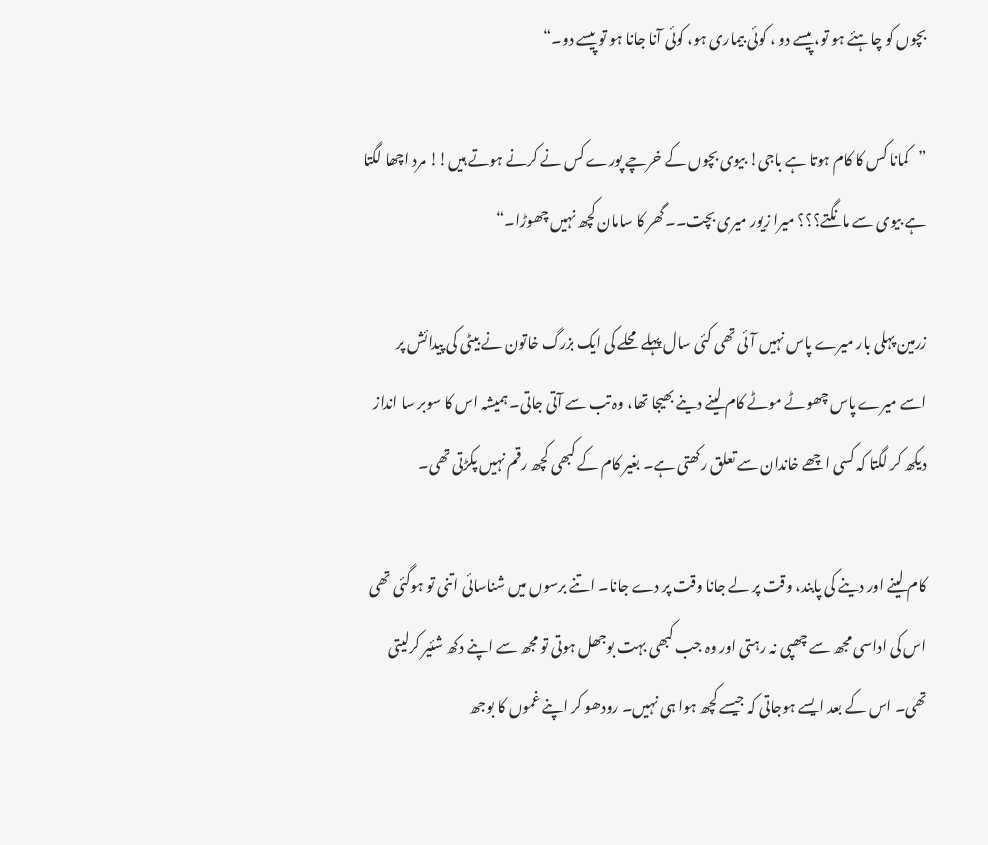بچوں کو چاہئے ہو تو، پیسے دو ، کوئی بیماری ہو، کوئی آنا جانا ہو تو پیسے دو۔“

”کمانا کس کا کام ہوتا ہے باجی! بیوی بچوں کے خرچے پورے کس نے کرنے ہوتے ہیں!! مرد اچھا لگتا ہے بیوی سے مانگتے؟؟؟ میرا زیور میری بچت۔۔گھر کا سامان کچھ نہیں چھوڑا۔“

زرمین پہلی بار میرے پاس نہیں آئی تھی کئی سال پہلے محلے کی ایک بزرگ خاتون نے بیٹی کی پیدائش پر اسے میرے پاس چھوٹے موٹے کام لینے دینے بھیجا تھا، وہ تب سے آتی جاتی۔ ہمیشہ اس کا سوبر سا انداز دیکھ کر لگتا کہ کسی اچھے خاندان سے تعلق رکھتی ہے۔ بغیر کام کے کبھی کچھ رقم نہیں پکڑتی تھی۔

کام لینے اور دینے کی پابند، وقت پر لے جانا وقت پر دے جانا۔ اتنے برسوں میں شناسائی اتنی تو ہوگئی تھی اس کی اداسی مجھ سے چھپی نہ رہتی اور وہ جب کبھی بہت بوجھل ہوتی تو مجھ سے اپنے دکھ شئیر کرلیتی تھی۔ اس کے بعد ایسے ہوجاتی کہ جیسے کچھ ہوا ہی نہیں۔ رودھو کر اپنے غموں کا بوجھ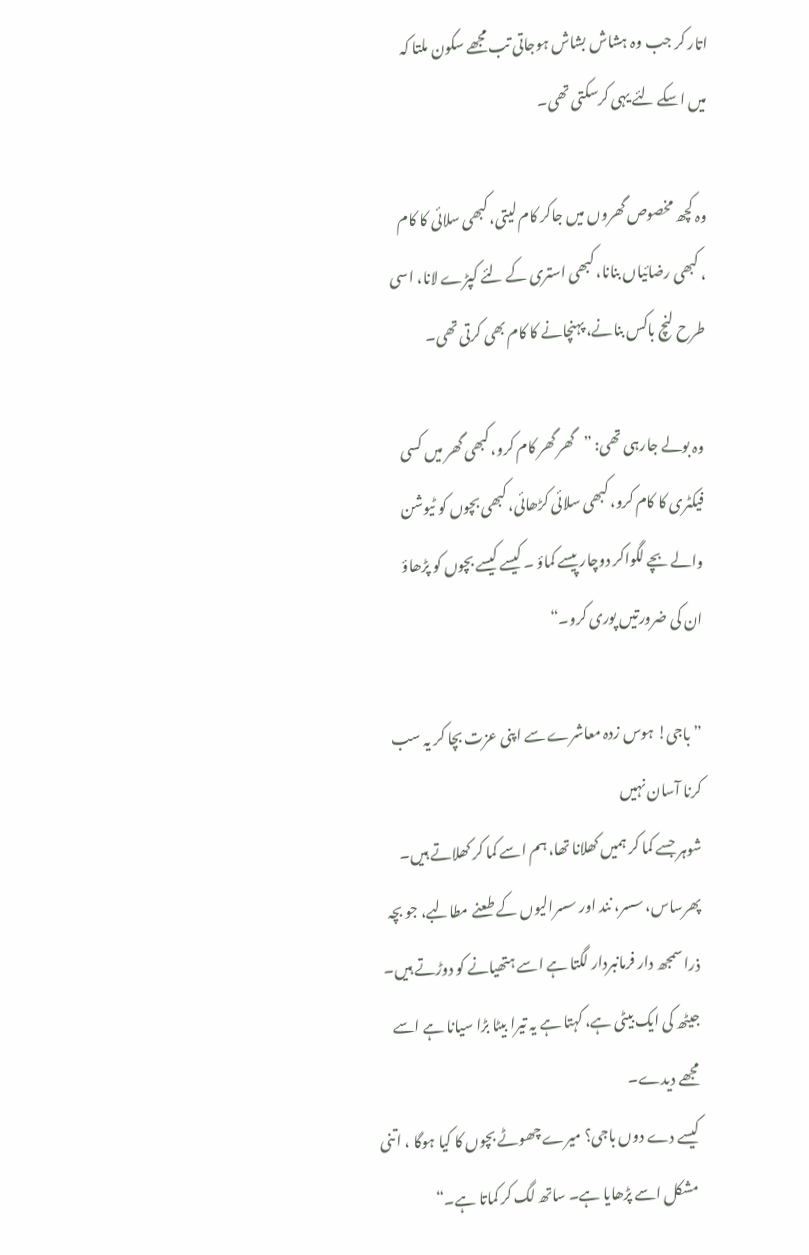اتار کر جب وہ ہشاش بشاش ہوجاتی تب مجھے سکون ملتا کہ میں اسکے لئے یہی کرسکتی تھی۔

وہ کچھ مخصوص گھروں میں جاکر کام لیتی، کبھی سلائی کا کام ، کبھی رضائیاں بنانا، کبھی استری کے لئے کپڑے لانا، اسی طرح لنچ باکس بنانے، پہنچانے کا کام بھی کرتی تھی۔

وہ بولے جارہی تھی: ”گھر گھر کام کرو، کبھی گھر میں کسی فیکٹری کا کام کرو، کبھی سلائی کڑھائی، کبھی بچوں کو ٹیوشن والے بچے لگواکر دوچار پیسے کماؤ ۔ کیسے کیسے بچوں کو پڑھاؤ ان کی ضرورتیں پوری کرو۔“

”باجی! ہوس زدہ معاشرے سے اپنی عزت بچا کر یہ سب کرنا آسان نہیں
شوہر جسے کما کر ہمیں کھلانا تھا، ہم اسے کما کر کھلاتے ہیں۔
پھرساس، سسر، نند اور سسرالیوں کے طعنے مطالبے، جو بچہ ذرا سمجھ دار فرمانبردار لگتا ہے اسے ہتھیانے کو دوڑتے ہیں۔ جیٹھ کی ایک بیٹی ہے، کہتا ہے یہ تیرا بیٹا بڑا سیانا ہے اسے مجھے دیدے۔
کیسے دے دوں باجی؟ میرے چھوٹے بچوں کا کیا ہوگا ، اتنی مشکل اسے پڑھایا ہے۔ ساتھ لگ کر کماتا ہے۔“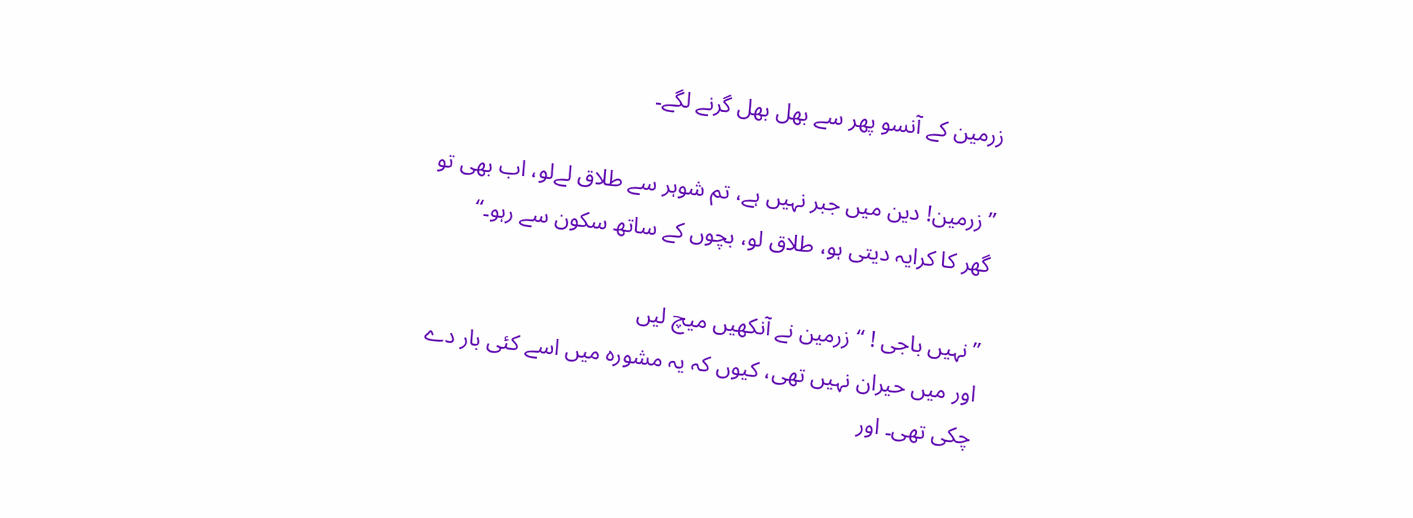زرمین کے آنسو پھر سے بھل بھل گرنے لگے۔

”زرمین! دین میں جبر نہیں ہے، تم شوہر سے طلاق لےلو، اب بھی تو گھر کا کرایہ دیتی ہو، طلاق لو، بچوں کے ساتھ سکون سے رہو۔“

”نہیں باجی ! “ زرمین نے آنکھیں میچ لیں
اور میں حیران نہیں تھی، کیوں کہ یہ مشورہ میں اسے کئی بار دے چکی تھی۔ اور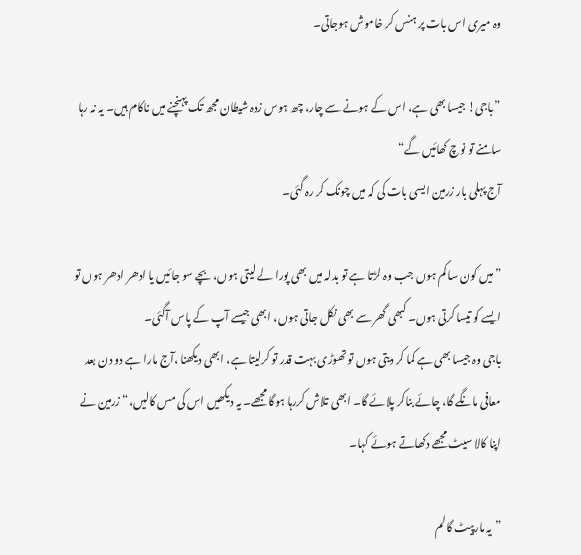وہ میری اس بات پر ہنس کر خاموش ہوجاتی۔

”باجی! جیسا بھی ہے، اس کے ہونے سے چار، چھ ہوس زدہ شیطان مجھ تک پہنچنے میں ناکام ہیں۔ یہ نہ رہا سامنے تو نوچ کھائیں گے“
آج پہلی بار زرمین ایسی بات کی کہ میں چونک کر رہ گئی۔

”میں کون سا کم ہوں جب وہ لڑتا ہے تو بدلہ میں بھی پورا لے لیتی ہوں، بچے سو جائیں یا ادھر ادھر ہوں تو ایسے کو تیسا کرتی ہوں۔ کبھی گھر سے بھی نکل جاتی ہوں، ابھی جیسے آپ کے پاس آگئی۔
باجی وہ جیسا بھی ہے کما کر دیتی ہوں تو تھوڑی بہت قدر تو کرلیتا ہے، ابھی دیکھنا ،آج مارا ہے دو دن بعد معافی مانگے گا، چائے بناکر پلائے گا۔ ابھی تلاش کررہا ہوگا مجھے۔ یہ دیکھیں اس کی مس کالیں،“ زرمین نے اپنا کالا سیٹ مجھے دکھاتے ہوئے کہا۔

”یہ مارپیٹ گالم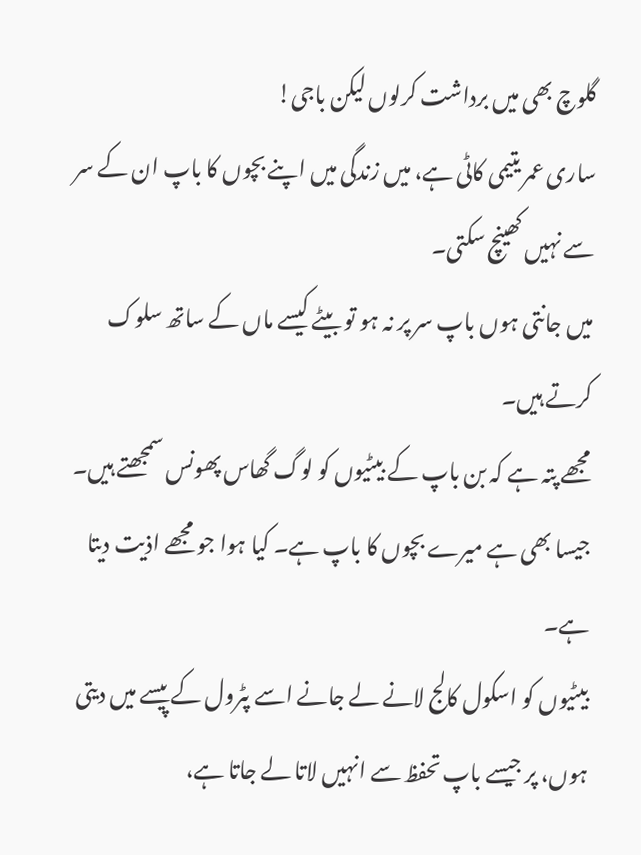گلوچ بھی میں برداشت کرلوں لیکن باجی!
ساری عمر یتیمی کاٹی ہے، میں زندگی میں اپنے بچوں کا باپ ان کے سر سے نہیں کھینچ سکتی۔
میں جانتی ہوں باپ سر پر نہ ہو تو بیٹے کیسے ماں کے ساتھ سلوک کرتے ہیں۔
مجھے پتہ ہے کہ بن باپ کے بیٹیوں کو لوگ گھاس پھونس سمجھتے ہیں۔
جیسا بھی ہے میرے بچوں کا باپ ہے۔ کیا ہوا جو مجھے اذیت دیتا ہے۔
بیٹیوں کو اسکول کالج لانے لے جانے اسے پٹرول کے پیسے میں دیتی ہوں، پر جیسے باپ تحفظ سے انہیں لاتا لے جاتا ہے،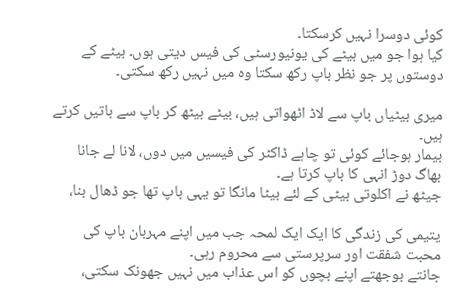کوئی دوسرا نہیں کرسکتا۔
کیا ہوا جو میں بیٹے کی یونیورسٹی کی فیس دیتی ہوں۔ بیٹے کے دوستوں پر جو نظر باپ رکھ سکتا وہ میں نہیں رکھ سکتی۔

میری بیٹیاں باپ سے لاڈ اٹھواتی ہیں، بیٹے بیٹھ کر باپ سے باتیں کرتے ہیں۔
بیمار ہوجائے کوئی تو چاہے ڈاکٹر کی فیسیں میں دوں، لانا لے جانا بھاگ دوڑ انہی کا باپ کرتا ہے۔
جیٹھ نے اکلوتی بیٹی کے لئے بیٹا مانگا تو یہی باپ تھا جو ڈھال بنا،

یتیمی کی زندگی کا ایک ایک لمحہ جب میں اپنے مہربان باپ کی محبت شفقت اور سرپرستی سے محروم رہی۔
جانتے بوجھتے اپنے بچوں کو اس عذاب میں نہیں جھونک سکتی،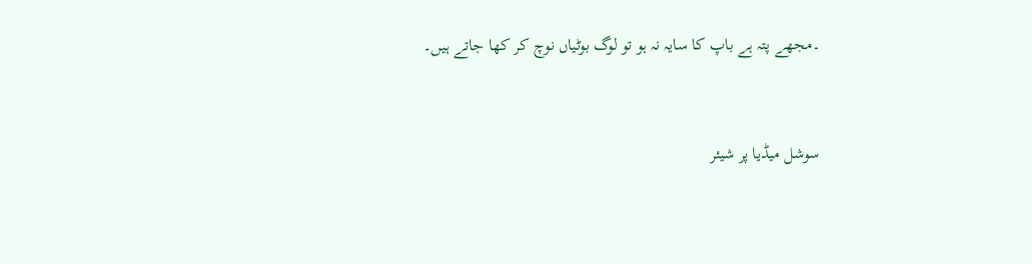۔مجھے پتہ ہے باپ کا سایہ نہ ہو تو لوگ بوٹیاں نوچ کر کھا جاتے ہیں۔


سوشل میڈیا پر شیئر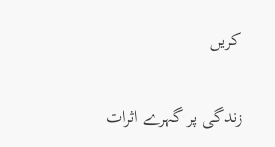کریں

زندگی پر گہرے اثرات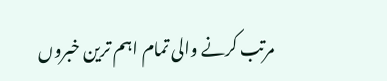مرتب کرنے والی تمام اہم ترین خبروں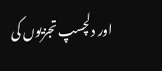اور دلچسپ تجزیوں کی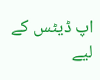اپ ڈیٹس کے لیے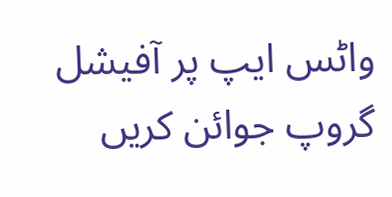واٹس ایپ پر آفیشل گروپ جوائن کریں